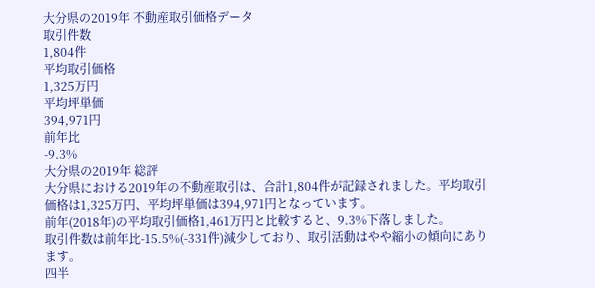大分県の2019年 不動産取引価格データ
取引件数
1,804件
平均取引価格
1,325万円
平均坪単価
394,971円
前年比
-9.3%
大分県の2019年 総評
大分県における2019年の不動産取引は、合計1,804件が記録されました。平均取引価格は1,325万円、平均坪単価は394,971円となっています。
前年(2018年)の平均取引価格1,461万円と比較すると、9.3%下落しました。
取引件数は前年比-15.5%(-331件)減少しており、取引活動はやや縮小の傾向にあります。
四半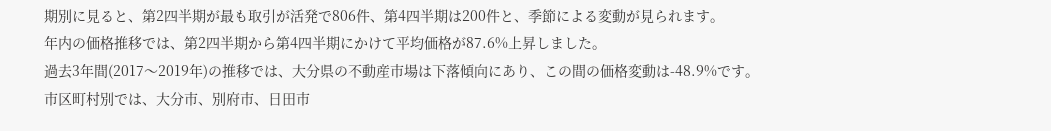期別に見ると、第2四半期が最も取引が活発で806件、第4四半期は200件と、季節による変動が見られます。
年内の価格推移では、第2四半期から第4四半期にかけて平均価格が87.6%上昇しました。
過去3年間(2017〜2019年)の推移では、大分県の不動産市場は下落傾向にあり、この間の価格変動は-48.9%です。
市区町村別では、大分市、別府市、日田市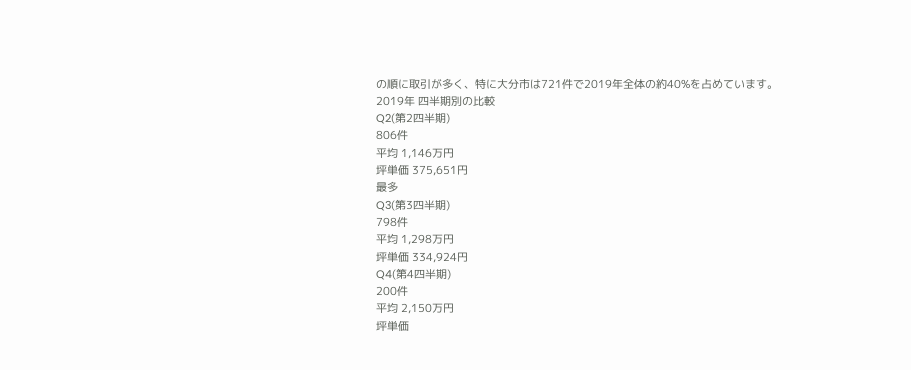の順に取引が多く、特に大分市は721件で2019年全体の約40%を占めています。
2019年 四半期別の比較
Q2(第2四半期)
806件
平均 1,146万円
坪単価 375,651円
最多
Q3(第3四半期)
798件
平均 1,298万円
坪単価 334,924円
Q4(第4四半期)
200件
平均 2,150万円
坪単価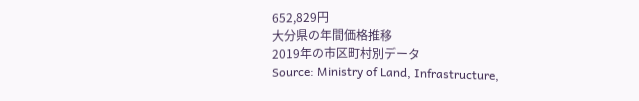652,829円
大分県の年間価格推移
2019年の市区町村別データ
Source: Ministry of Land, Infrastructure,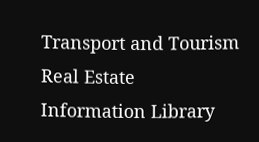Transport and Tourism Real Estate Information Library